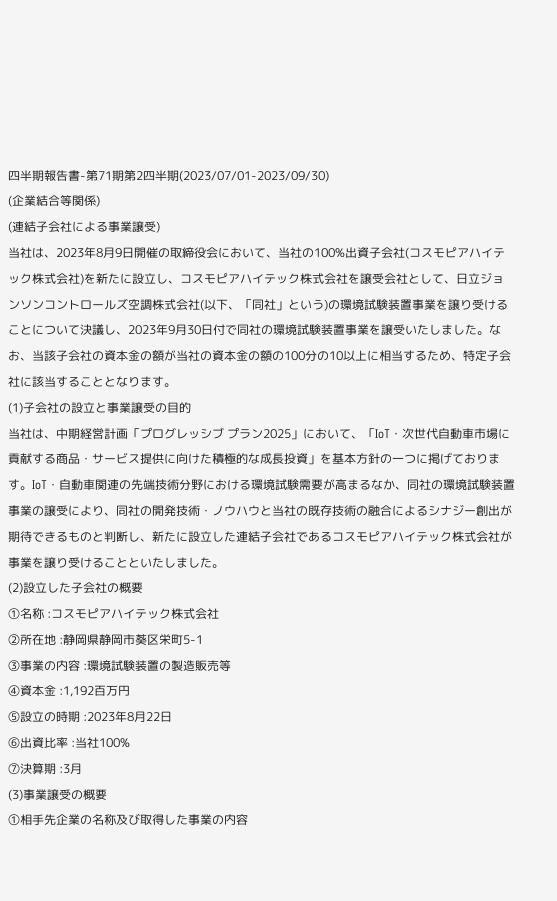四半期報告書-第71期第2四半期(2023/07/01-2023/09/30)
(企業結合等関係)
(連結子会社による事業譲受)
当社は、2023年8月9日開催の取締役会において、当社の100%出資子会社(コスモピアハイテック株式会社)を新たに設立し、コスモピアハイテック株式会社を譲受会社として、日立ジョンソンコントロールズ空調株式会社(以下、「同社」という)の環境試験装置事業を譲り受けることについて決議し、2023年9月30日付で同社の環境試験装置事業を譲受いたしました。なお、当該子会社の資本金の額が当社の資本金の額の100分の10以上に相当するため、特定子会社に該当することとなります。
(1)子会社の設立と事業譲受の目的
当社は、中期経営計画「プログレッシブ プラン2025」において、「IoT・次世代自動車市場に貢献する商品・サービス提供に向けた積極的な成長投資」を基本方針の一つに掲げております。IoT・自動車関連の先端技術分野における環境試験需要が高まるなか、同社の環境試験装置事業の譲受により、同社の開発技術・ノウハウと当社の既存技術の融合によるシナジー創出が期待できるものと判断し、新たに設立した連結子会社であるコスモピアハイテック株式会社が事業を譲り受けることといたしました。
(2)設立した子会社の概要
①名称 :コスモピアハイテック株式会社
②所在地 :静岡県静岡市葵区栄町5-1
③事業の内容 :環境試験装置の製造販売等
④資本金 :1,192百万円
⑤設立の時期 :2023年8月22日
⑥出資比率 :当社100%
⑦決算期 :3月
(3)事業譲受の概要
①相手先企業の名称及び取得した事業の内容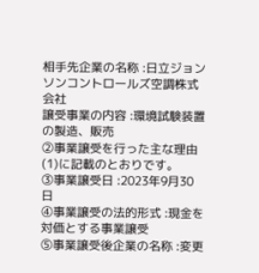相手先企業の名称 :日立ジョンソンコントロールズ空調株式会社
譲受事業の内容 :環境試験装置の製造、販売
②事業譲受を行った主な理由
(1)に記載のとおりです。
③事業譲受日 :2023年9月30日
④事業譲受の法的形式 :現金を対価とする事業譲受
⑤事業譲受後企業の名称 :変更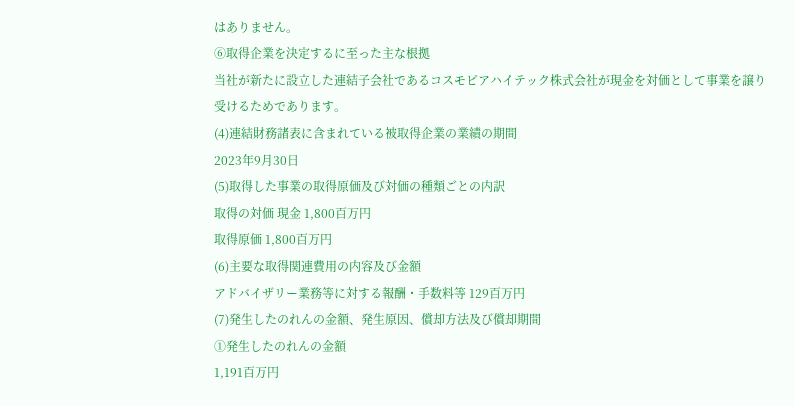はありません。
⑥取得企業を決定するに至った主な根拠
当社が新たに設立した連結子会社であるコスモピアハイテック株式会社が現金を対価として事業を譲り受けるためであります。
(4)連結財務諸表に含まれている被取得企業の業績の期間
2023年9月30日
(5)取得した事業の取得原価及び対価の種類ごとの内訳
取得の対価 現金 1,800百万円
取得原価 1,800百万円
(6)主要な取得関連費用の内容及び金額
アドバイザリー業務等に対する報酬・手数料等 129百万円
(7)発生したのれんの金額、発生原因、償却方法及び償却期間
①発生したのれんの金額
1,191百万円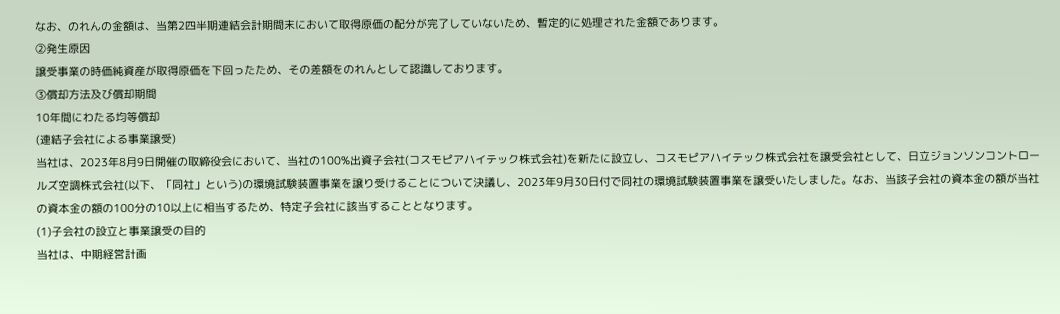なお、のれんの金額は、当第2四半期連結会計期間末において取得原価の配分が完了していないため、暫定的に処理された金額であります。
②発生原因
譲受事業の時価純資産が取得原価を下回ったため、その差額をのれんとして認識しております。
③償却方法及び償却期間
10年間にわたる均等償却
(連結子会社による事業譲受)
当社は、2023年8月9日開催の取締役会において、当社の100%出資子会社(コスモピアハイテック株式会社)を新たに設立し、コスモピアハイテック株式会社を譲受会社として、日立ジョンソンコントロールズ空調株式会社(以下、「同社」という)の環境試験装置事業を譲り受けることについて決議し、2023年9月30日付で同社の環境試験装置事業を譲受いたしました。なお、当該子会社の資本金の額が当社の資本金の額の100分の10以上に相当するため、特定子会社に該当することとなります。
(1)子会社の設立と事業譲受の目的
当社は、中期経営計画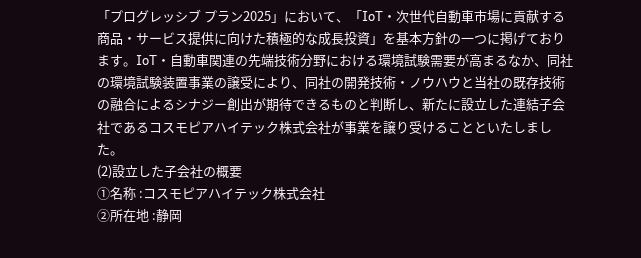「プログレッシブ プラン2025」において、「IoT・次世代自動車市場に貢献する商品・サービス提供に向けた積極的な成長投資」を基本方針の一つに掲げております。IoT・自動車関連の先端技術分野における環境試験需要が高まるなか、同社の環境試験装置事業の譲受により、同社の開発技術・ノウハウと当社の既存技術の融合によるシナジー創出が期待できるものと判断し、新たに設立した連結子会社であるコスモピアハイテック株式会社が事業を譲り受けることといたしました。
(2)設立した子会社の概要
①名称 :コスモピアハイテック株式会社
②所在地 :静岡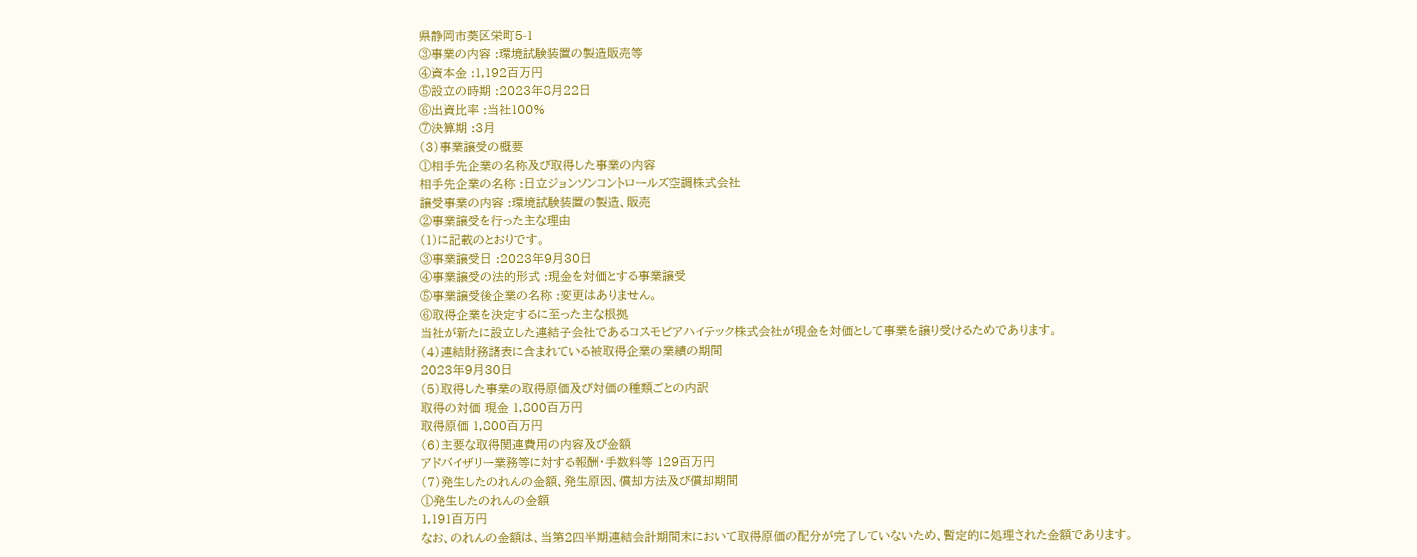県静岡市葵区栄町5-1
③事業の内容 :環境試験装置の製造販売等
④資本金 :1,192百万円
⑤設立の時期 :2023年8月22日
⑥出資比率 :当社100%
⑦決算期 :3月
(3)事業譲受の概要
①相手先企業の名称及び取得した事業の内容
相手先企業の名称 :日立ジョンソンコントロールズ空調株式会社
譲受事業の内容 :環境試験装置の製造、販売
②事業譲受を行った主な理由
(1)に記載のとおりです。
③事業譲受日 :2023年9月30日
④事業譲受の法的形式 :現金を対価とする事業譲受
⑤事業譲受後企業の名称 :変更はありません。
⑥取得企業を決定するに至った主な根拠
当社が新たに設立した連結子会社であるコスモピアハイテック株式会社が現金を対価として事業を譲り受けるためであります。
(4)連結財務諸表に含まれている被取得企業の業績の期間
2023年9月30日
(5)取得した事業の取得原価及び対価の種類ごとの内訳
取得の対価 現金 1,800百万円
取得原価 1,800百万円
(6)主要な取得関連費用の内容及び金額
アドバイザリー業務等に対する報酬・手数料等 129百万円
(7)発生したのれんの金額、発生原因、償却方法及び償却期間
①発生したのれんの金額
1,191百万円
なお、のれんの金額は、当第2四半期連結会計期間末において取得原価の配分が完了していないため、暫定的に処理された金額であります。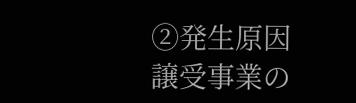②発生原因
譲受事業の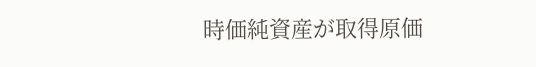時価純資産が取得原価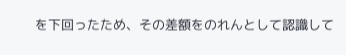を下回ったため、その差額をのれんとして認識して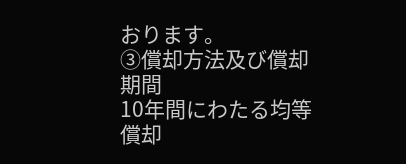おります。
③償却方法及び償却期間
10年間にわたる均等償却